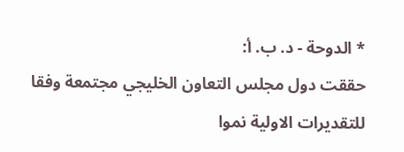* الدوحة - د. ب. أ:
حققت دول مجلس التعاون الخليجي مجتمعة وفقا للتقديرات الاولية نموا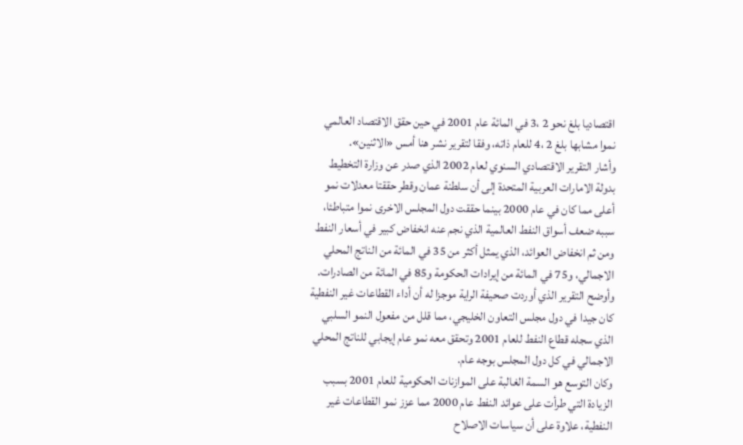اقتصاديا بلغ نحو 2 ،3 في المائة عام 2001 في حين حقق الاقتصاد العالمي نموا مشابها بلغ 2 ،4 للعام ذاته، وفقا لتقرير نشر هنا أمس «الاثنين».
وأشار التقرير الاقتصادي السنوي لعام 2002 الذي صدر عن وزارة التخطيط بدولة الامارات العربية المتحدة إلى أن سلطنة عمان وقطر حققتا معدلات نمو أعلى مما كان في عام 2000 بينما حققت دول المجلس الاخرى نموا متباطئا، سببه ضعف أسواق النفط العالمية الذي نجم عنه انخفاض كبير في أسعار النفط ومن ثم انخفاض العوائد، الذي يمثل أكثر من 35 في المائة من الناتج المحلي الاجمالي، و75 في المائة من إيرادات الحكومة و85 في المائة من الصادرات.
وأوضح التقرير الذي أوردت صحيفة الراية موجزا له أن أداء القطاعات غير النفطية كان جيدا في دول مجلس التعاون الخليجي، مما قلل من مفعول النمو السلبي الذي سجله قطاع النفط للعام 2001 وتحقق معه نمو عام إيجابي للناتج المحلي الاجمالي في كل دول المجلس بوجه عام.
وكان التوسع هو السمة الغالبة على الموازنات الحكومية للعام 2001 بسبب الزيادة التي طرأت على عوائد النفط عام 2000 مما عزز نمو القطاعات غير النفطية، علاوة على أن سياسات الاصلاح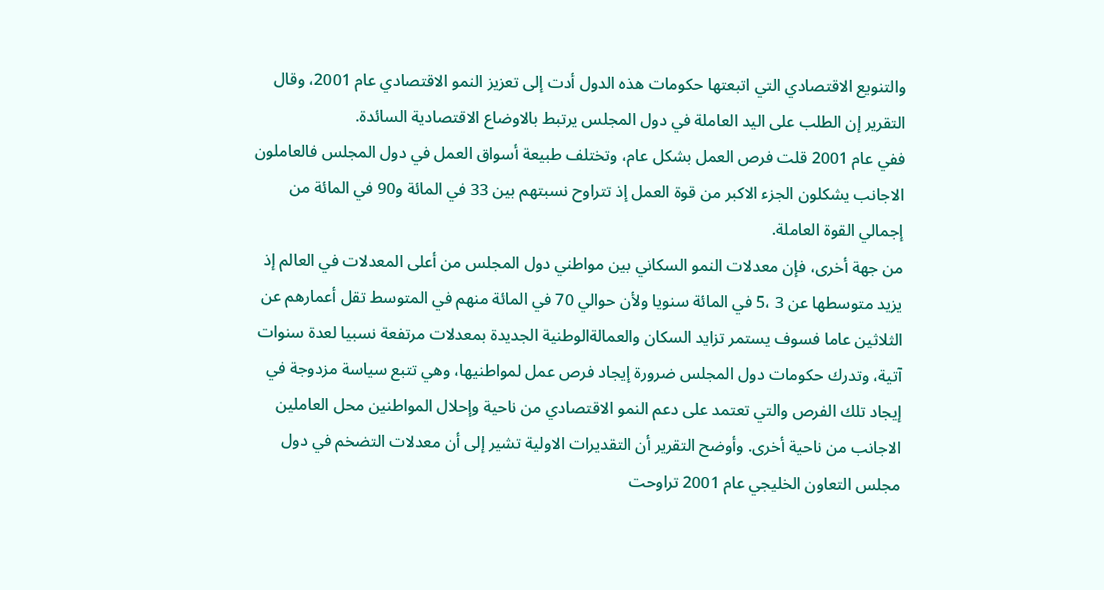والتنويع الاقتصادي التي اتبعتها حكومات هذه الدول أدت إلى تعزيز النمو الاقتصادي عام 2001، وقال التقرير إن الطلب على اليد العاملة في دول المجلس يرتبط بالاوضاع الاقتصادية السائدة.
ففي عام 2001 قلت فرص العمل بشكل عام، وتختلف طبيعة أسواق العمل في دول المجلس فالعاملون الاجانب يشكلون الجزء الاكبر من قوة العمل إذ تتراوح نسبتهم بين 33 في المائة و90 في المائة من إجمالي القوة العاملة.
من جهة أخرى، فإن معدلات النمو السكاني بين مواطني دول المجلس من أعلى المعدلات في العالم إذ يزيد متوسطها عن 3 ،5 في المائة سنويا ولأن حوالي 70 في المائة منهم في المتوسط تقل أعمارهم عن الثلاثين عاما فسوف يستمر تزايد السكان والعمالةالوطنية الجديدة بمعدلات مرتفعة نسبيا لعدة سنوات آتية، وتدرك حكومات دول المجلس ضرورة إيجاد فرص عمل لمواطنيها، وهي تتبع سياسة مزدوجة في إيجاد تلك الفرص والتي تعتمد على دعم النمو الاقتصادي من ناحية وإحلال المواطنين محل العاملين الاجانب من ناحية أخرى. وأوضح التقرير أن التقديرات الاولية تشير إلى أن معدلات التضخم في دول مجلس التعاون الخليجي عام 2001 تراوحت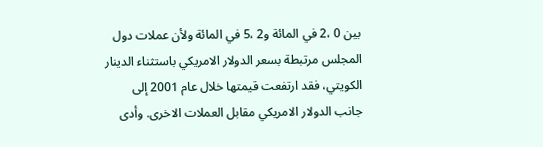بين 0 ،2 في المائة و2 ،5 في المائة ولأن عملات دول المجلس مرتبطة بسعر الدولار الامريكي باستثناء الدينار الكويتي، فقد ارتفعت قيمتها خلال عام 2001 إلى جانب الدولار الامريكي مقابل العملات الاخرى. وأدى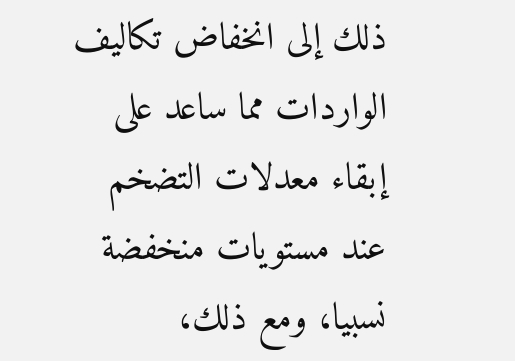ذلك إلى انخفاض تكاليف الواردات مما ساعد على إبقاء معدلات التضخم عند مستويات منخفضة نسبيا، ومع ذلك،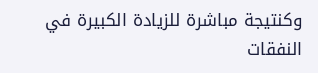وكنتيجة مباشرة للزيادة الكبيرة في النفقات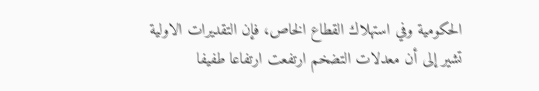الحكومية وفي استهلاك القطاع الخاص، فإن التقديرات الاولية تشير إلى أن معدلات التضخم ارتفعت ارتفاعا طفيفا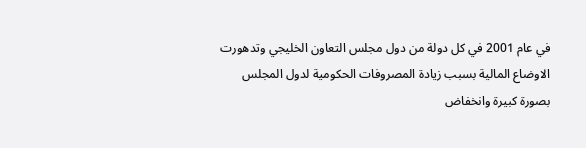في عام 2001 في كل دولة من دول مجلس التعاون الخليجي وتدهورت الاوضاع المالية بسبب زيادة المصروفات الحكومية لدول المجلس بصورة كبيرة وانخفاض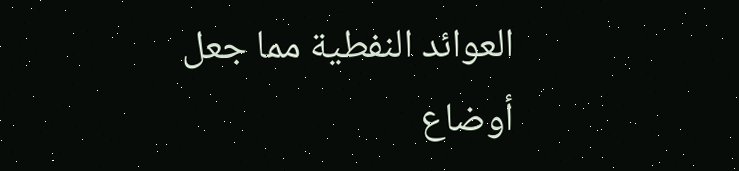العوائد النفطية مما جعل أوضاع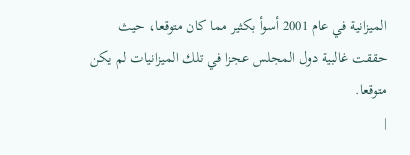الميزانية في عام 2001 أسوأ بكثير مما كان متوقعا، حيث حققت غالبية دول المجلس عجزا في تلك الميزانيات لم يكن متوقعا.
|